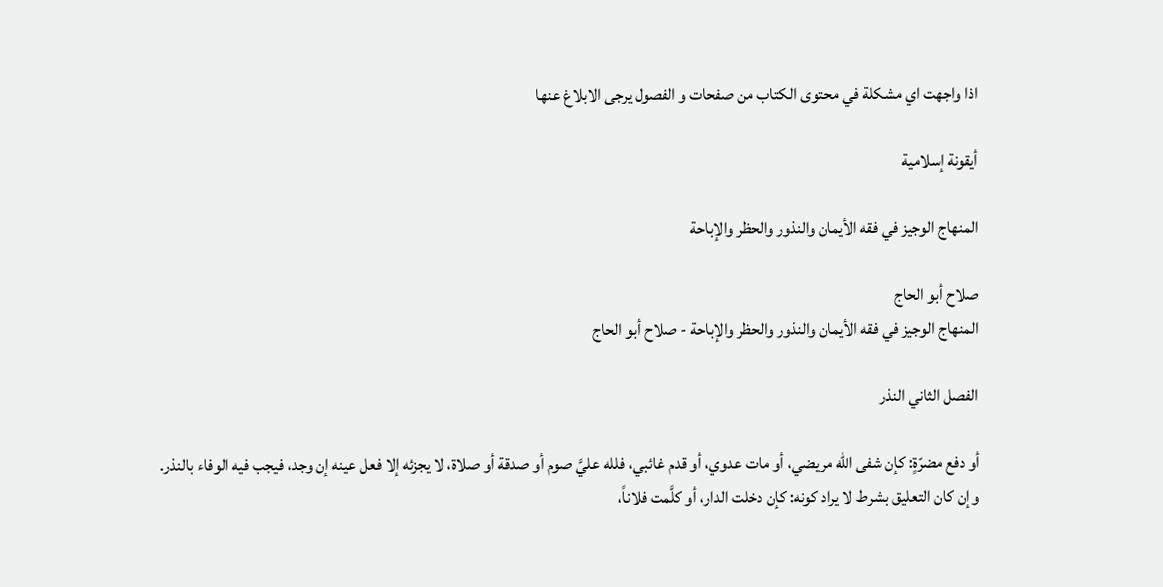اذا واجهت اي مشكلة في محتوى الكتاب من صفحات و الفصول يرجى الابلاغ عنها

أيقونة إسلامية

المنهاج الوجيز في فقه الأيمان والنذور والحظر والإباحة

صلاح أبو الحاج
المنهاج الوجيز في فقه الأيمان والنذور والحظر والإباحة - صلاح أبو الحاج

الفصل الثاني النذر

أو دفع مضرّةٍ: كإن شفى الله مريضي، أو مات عدوي، أو قدم غائبي، فلله عليَّ صوم أو صدقة أو صلاة، لا يجزئه إلا فعل عينه إن وجد، فيجب فيه الوفاء بالنذر.
وإن كان التعليق بشرط لا يراد كونه: كإن دخلت الدار، أو كلَّمت فلاناً،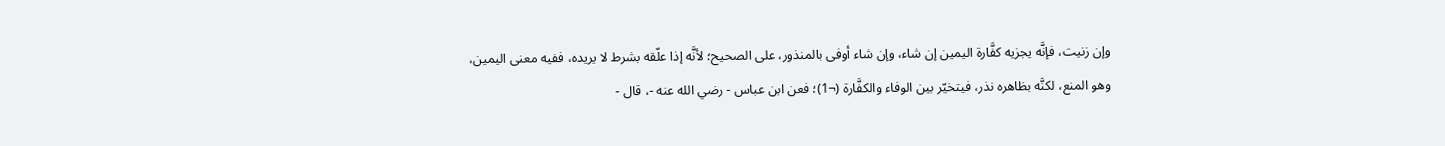وإن زنيت، فإنَّه يجزيه كفَّارة اليمين إن شاء، وإن شاء أوفى بالمنذور، على الصحيح؛ لأنَّه إذا علّقه بشرط لا يريده، ففيه معنى اليمين، وهو المنع، لكنَّه بظاهره نذر، فيتخيّر بين الوفاء والكفَّارة (¬1)؛ فعن ابن عباس - رضي الله عنه -، قال -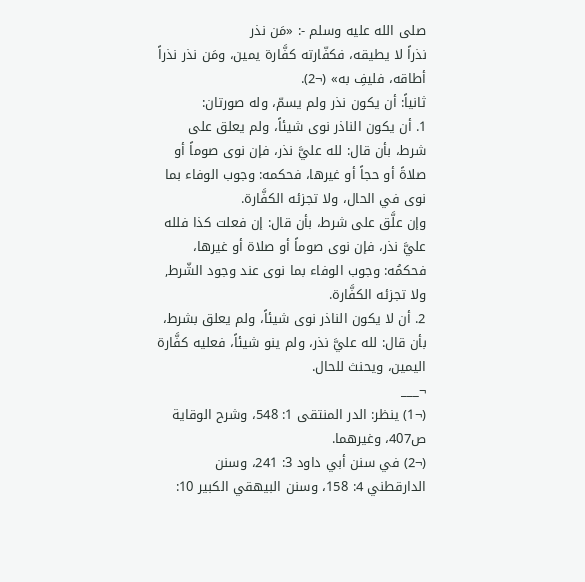صلى الله عليه وسلم -: «مَن نذر
نذراً لا يطيقه، فكفّارته كفَّارة يمين، ومَن نذر نذراً أطاقه، فليفِ به» (¬2).
ثانياً: أن يكون نذر ولم يسمّ، وله صورتان:
1. أن يكون الناذر نوى شيئاً، ولم يعلق على شرط، بأن قال: لله عليَّ نذر، فإن نوى صوماً أو صلاةً أو حجاً أو غيرها، فحكمه: وجوب الوفاء بما نوى في الحال، ولا تجزئه الكفَّارة.
وإن علَّق على شرط، بأن قال: إن فعلت كذا فلله عليَّ نذر، فإن نوى صوماً أو صلاة أو غيرها، فحكمُه: وجوب الوفاء بما نوى عند وجود الشّرط, ولا تجزئه الكفَّارة.
2. أن لا يكون الناذر نوى شيئاً، ولم يعلق بشرط، بأن قال: لله عليَّ نذر، ولم ينو شيئاً، فعليه كفَّارة اليمين، ويحنث للحال.
¬___
(¬1) ينظر: الدر المنتقى 1: 548، وشرح الوقاية ص407، وغيرهما.
(¬2) في سنن أبي داود 3: 241، وسنن الدارقطني 4: 158، وسنن البيهقي الكبير 10: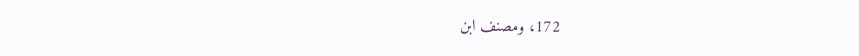172، ومصنف ابن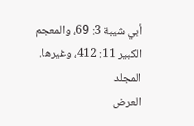أبي شيبة 3: 69، والمعجم الكبير 11: 412، وغيرها.
المجلد
العرض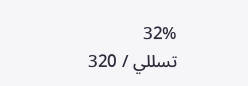32%
تسللي / 320